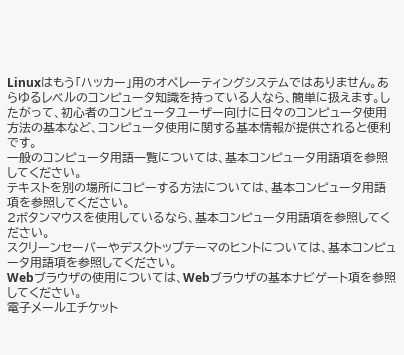Linuxはもう「ハッカー」用のオペレーティングシステムではありません。あらゆるレベルのコンピュータ知識を持っている人なら、簡単に扱えます。したがって、初心者のコンピュータユーザー向けに日々のコンピュータ使用方法の基本など、コンピュータ使用に関する基本情報が提供されると便利です。
一般のコンピュータ用語一覧については、基本コンピュータ用語項を参照してください。
テキストを別の場所にコピーする方法については、基本コンピュータ用語項を参照してください。
2ボタンマウスを使用しているなら、基本コンピュータ用語項を参照してください。
スクリーンセーバーやデスクトップテーマのヒントについては、基本コンピュータ用語項を参照してください。
Webブラウザの使用については、Webブラウザの基本ナビゲート項を参照してください。
電子メールエチケット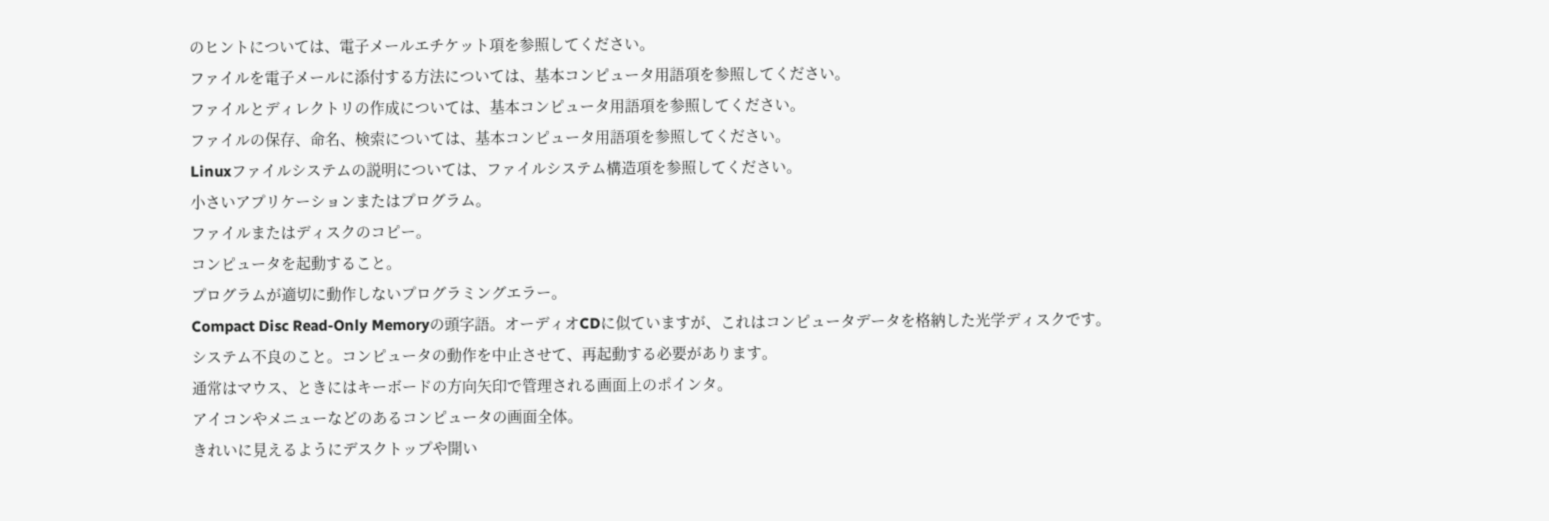のヒントについては、電子メールエチケット項を参照してください。
ファイルを電子メールに添付する方法については、基本コンピュータ用語項を参照してください。
ファイルとディレクトリの作成については、基本コンピュータ用語項を参照してください。
ファイルの保存、命名、検索については、基本コンピュータ用語項を参照してください。
Linuxファイルシステムの説明については、ファイルシステム構造項を参照してください。
小さいアプリケーションまたはプログラム。
ファイルまたはディスクのコピー。
コンピュータを起動すること。
プログラムが適切に動作しないプログラミングエラー。
Compact Disc Read-Only Memoryの頭字語。オーディオCDに似ていますが、これはコンピュータデータを格納した光学ディスクです。
システム不良のこと。コンピュータの動作を中止させて、再起動する必要があります。
通常はマウス、ときにはキーボードの方向矢印で管理される画面上のポインタ。
アイコンやメニューなどのあるコンピュータの画面全体。
きれいに見えるようにデスクトップや開い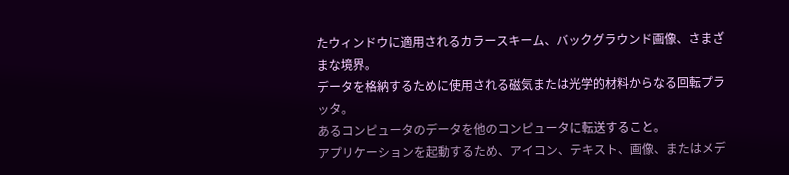たウィンドウに適用されるカラースキーム、バックグラウンド画像、さまざまな境界。
データを格納するために使用される磁気または光学的材料からなる回転プラッタ。
あるコンピュータのデータを他のコンピュータに転送すること。
アプリケーションを起動するため、アイコン、テキスト、画像、またはメデ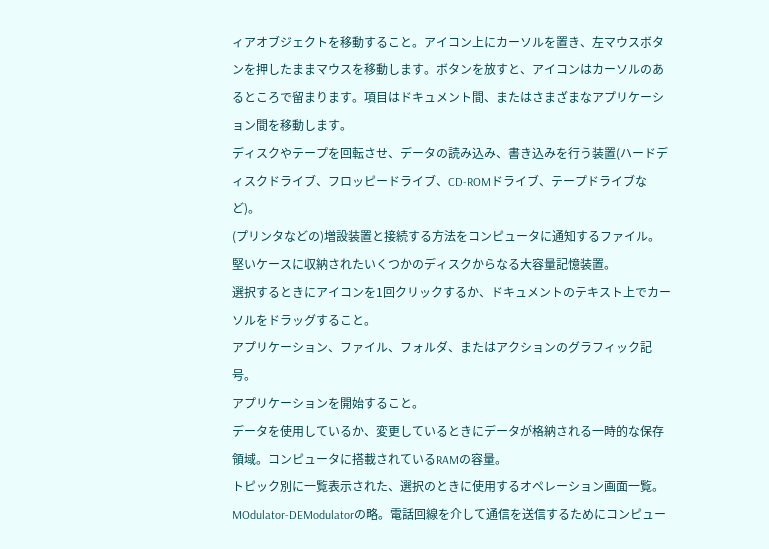ィアオブジェクトを移動すること。アイコン上にカーソルを置き、左マウスボタンを押したままマウスを移動します。ボタンを放すと、アイコンはカーソルのあるところで留まります。項目はドキュメント間、またはさまざまなアプリケーション間を移動します。
ディスクやテープを回転させ、データの読み込み、書き込みを行う装置(ハードディスクドライブ、フロッピードライブ、CD-ROMドライブ、テープドライブなど)。
(プリンタなどの)増設装置と接続する方法をコンピュータに通知するファイル。
堅いケースに収納されたいくつかのディスクからなる大容量記憶装置。
選択するときにアイコンを1回クリックするか、ドキュメントのテキスト上でカーソルをドラッグすること。
アプリケーション、ファイル、フォルダ、またはアクションのグラフィック記号。
アプリケーションを開始すること。
データを使用しているか、変更しているときにデータが格納される一時的な保存領域。コンピュータに搭載されているRAMの容量。
トピック別に一覧表示された、選択のときに使用するオペレーション画面一覧。
MOdulator-DEModulatorの略。電話回線を介して通信を送信するためにコンピュー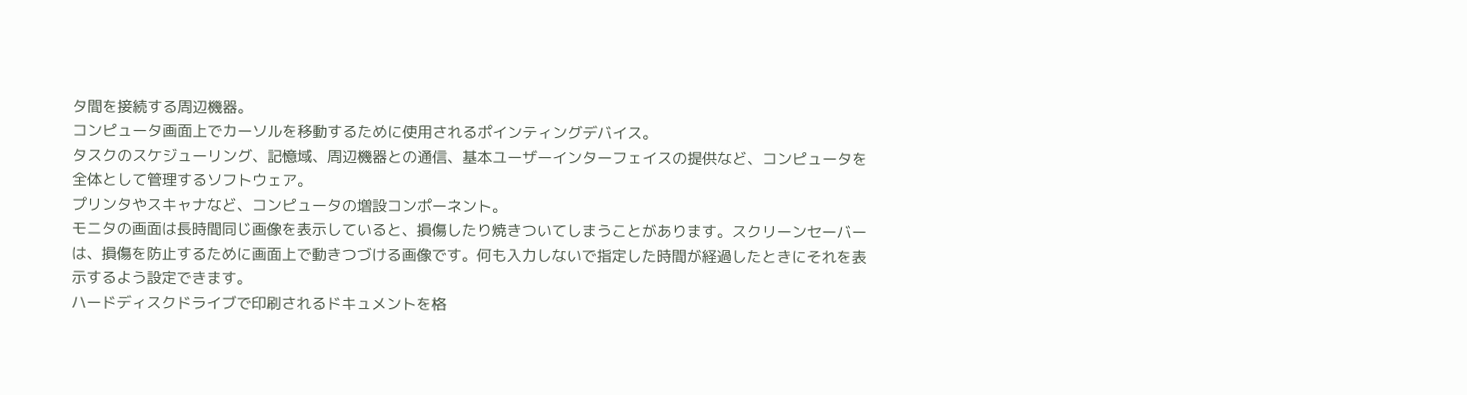タ間を接続する周辺機器。
コンピュータ画面上でカーソルを移動するために使用されるポインティングデバイス。
タスクのスケジューリング、記憶域、周辺機器との通信、基本ユーザーインターフェイスの提供など、コンピュータを全体として管理するソフトウェア。
プリンタやスキャナなど、コンピュータの増設コンポーネント。
モニタの画面は長時間同じ画像を表示していると、損傷したり焼きついてしまうことがあります。スクリーンセーバーは、損傷を防止するために画面上で動きつづける画像です。何も入力しないで指定した時間が経過したときにそれを表示するよう設定できます。
ハードディスクドライブで印刷されるドキュメントを格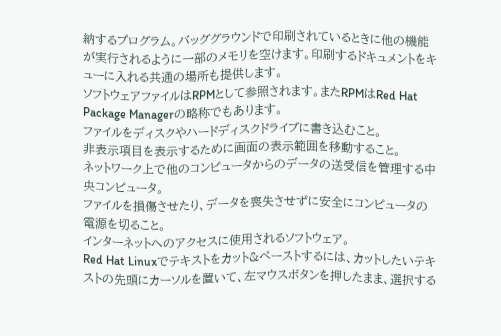納するプログラム。バッググラウンドで印刷されているときに他の機能が実行されるように一部のメモリを空けます。印刷するドキュメントをキューに入れる共通の場所も提供します。
ソフトウェアファイルはRPMとして参照されます。またRPMはRed Hat Package Managerの略称でもあります。
ファイルをディスクやハードディスクドライブに書き込むこと。
非表示項目を表示するために画面の表示範囲を移動すること。
ネットワーク上で他のコンピュータからのデータの送受信を管理する中央コンピュータ。
ファイルを損傷させたり、データを喪失させずに安全にコンピュータの電源を切ること。
インターネットへのアクセスに使用されるソフトウェア。
Red Hat Linuxでテキストをカット&ペーストするには、カットしたいテキストの先頭にカーソルを置いて、左マウスボタンを押したまま、選択する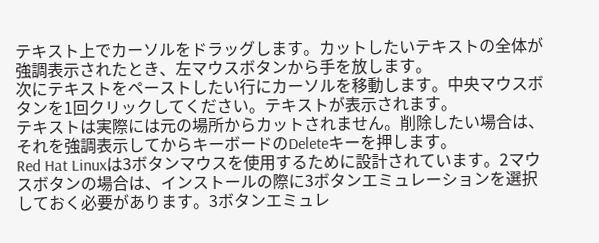テキスト上でカーソルをドラッグします。カットしたいテキストの全体が強調表示されたとき、左マウスボタンから手を放します。
次にテキストをペーストしたい行にカーソルを移動します。中央マウスボタンを1回クリックしてください。テキストが表示されます。
テキストは実際には元の場所からカットされません。削除したい場合は、それを強調表示してからキーボードのDeleteキーを押します。
Red Hat Linuxは3ボタンマウスを使用するために設計されています。2マウスボタンの場合は、インストールの際に3ボタンエミュレーションを選択しておく必要があります。3ボタンエミュレ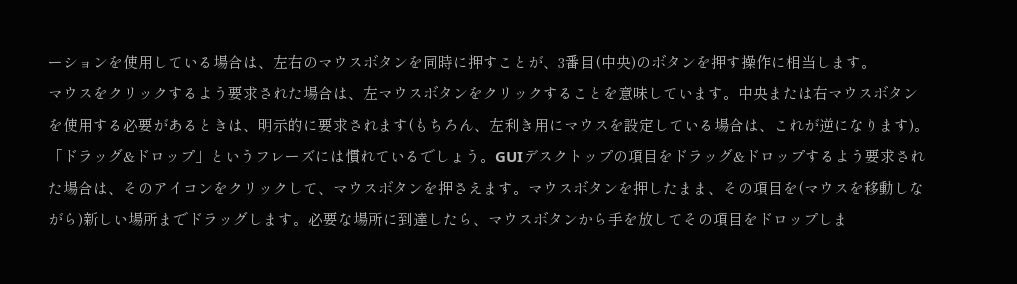ーションを使用している場合は、左右のマウスボタンを同時に押すことが、3番目(中央)のボタンを押す操作に相当します。
マウスをクリックするよう要求された場合は、左マウスボタンをクリックすることを意味しています。中央または右マウスボタンを使用する必要があるときは、明示的に要求されます(もちろん、左利き用にマウスを設定している場合は、これが逆になります)。
「ドラッグ&ドロップ」というフレーズには慣れているでしょう。GUIデスクトップの項目をドラッグ&ドロップするよう要求された場合は、そのアイコンをクリックして、マウスボタンを押さえます。マウスボタンを押したまま、その項目を(マウスを移動しながら)新しい場所までドラッグします。必要な場所に到達したら、マウスボタンから手を放してその項目をドロップしま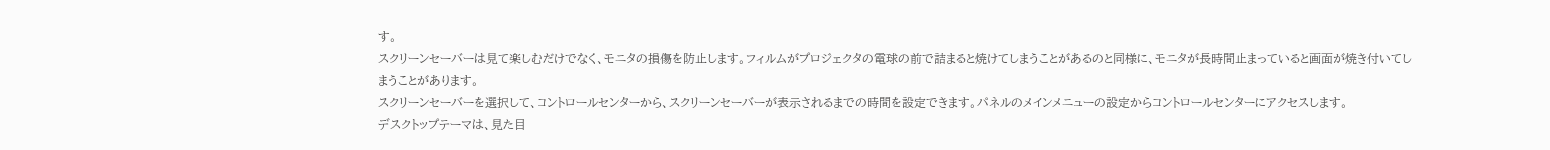す。
スクリーンセーバーは見て楽しむだけでなく、モニタの損傷を防止します。フィルムがプロジェクタの電球の前で詰まると焼けてしまうことがあるのと同様に、モニタが長時間止まっていると画面が焼き付いてしまうことがあります。
スクリーンセーバーを選択して、コントロールセンターから、スクリーンセーバーが表示されるまでの時間を設定できます。パネルのメインメニューの設定からコントロールセンターにアクセスします。
デスクトップテーマは、見た目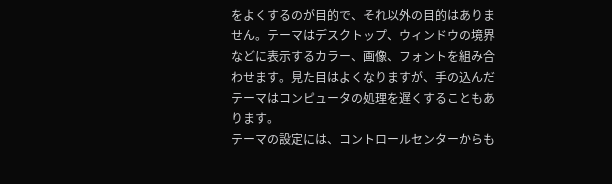をよくするのが目的で、それ以外の目的はありません。テーマはデスクトップ、ウィンドウの境界などに表示するカラー、画像、フォントを組み合わせます。見た目はよくなりますが、手の込んだテーマはコンピュータの処理を遅くすることもあります。
テーマの設定には、コントロールセンターからも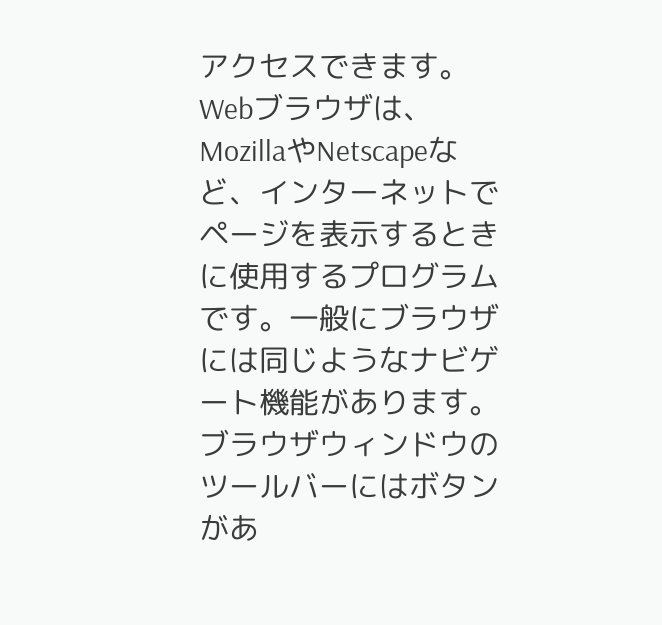アクセスできます。
Webブラウザは、MozillaやNetscapeなど、インターネットでページを表示するときに使用するプログラムです。一般にブラウザには同じようなナビゲート機能があります。ブラウザウィンドウのツールバーにはボタンがあ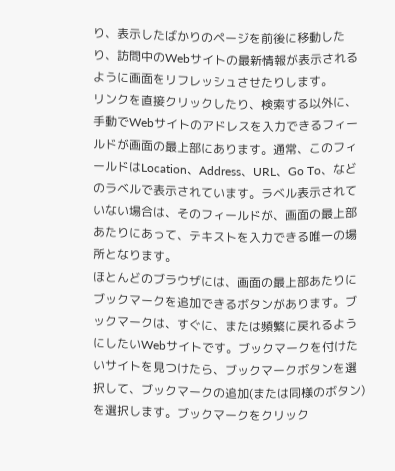り、表示したばかりのページを前後に移動したり、訪問中のWebサイトの最新情報が表示されるように画面をリフレッシュさせたりします。
リンクを直接クリックしたり、検索する以外に、手動でWebサイトのアドレスを入力できるフィールドが画面の最上部にあります。通常、このフィールドはLocation、Address、URL、Go To、などのラベルで表示されています。ラベル表示されていない場合は、そのフィールドが、画面の最上部あたりにあって、テキストを入力できる唯一の場所となります。
ほとんどのブラウザには、画面の最上部あたりにブックマークを追加できるボタンがあります。ブックマークは、すぐに、または頻繁に戻れるようにしたいWebサイトです。ブックマークを付けたいサイトを見つけたら、ブックマークボタンを選択して、ブックマークの追加(または同様のボタン)を選択します。ブックマークをクリック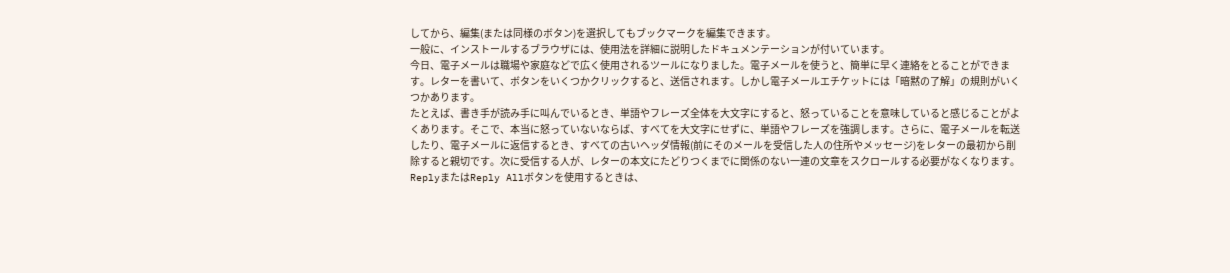してから、編集(または同様のボタン)を選択してもブックマークを編集できます。
一般に、インストールするブラウザには、使用法を詳細に説明したドキュメンテーションが付いています。
今日、電子メールは職場や家庭などで広く使用されるツールになりました。電子メールを使うと、簡単に早く連絡をとることができます。レターを書いて、ボタンをいくつかクリックすると、送信されます。しかし電子メールエチケットには「暗黙の了解」の規則がいくつかあります。
たとえば、書き手が読み手に叫んでいるとき、単語やフレーズ全体を大文字にすると、怒っていることを意味していると感じることがよくあります。そこで、本当に怒っていないならば、すべてを大文字にせずに、単語やフレーズを強調します。さらに、電子メールを転送したり、電子メールに返信するとき、すべての古いヘッダ情報(前にそのメールを受信した人の住所やメッセージ)をレターの最初から削除すると親切です。次に受信する人が、レターの本文にたどりつくまでに関係のない一連の文章をスクロールする必要がなくなります。
ReplyまたはReply Allボタンを使用するときは、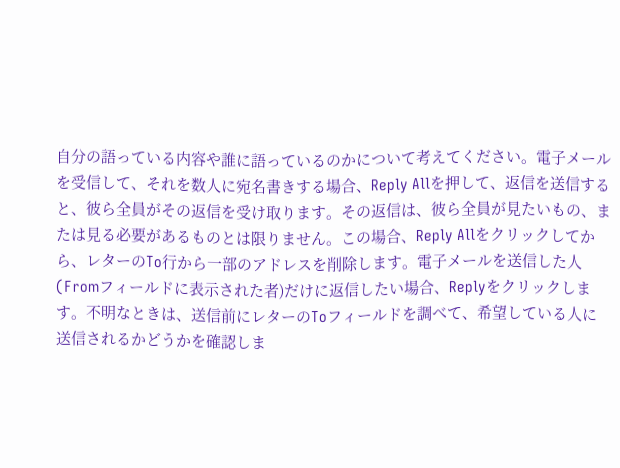自分の語っている内容や誰に語っているのかについて考えてください。電子メールを受信して、それを数人に宛名書きする場合、Reply Allを押して、返信を送信すると、彼ら全員がその返信を受け取ります。その返信は、彼ら全員が見たいもの、または見る必要があるものとは限りません。この場合、Reply Allをクリックしてから、レターのTo行から一部のアドレスを削除します。電子メールを送信した人(Fromフィールドに表示された者)だけに返信したい場合、Replyをクリックします。不明なときは、送信前にレターのToフィールドを調べて、希望している人に送信されるかどうかを確認しま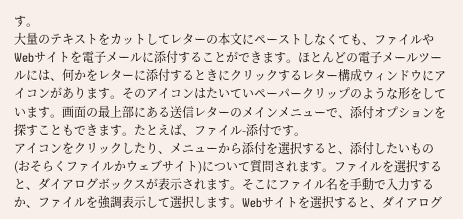す。
大量のテキストをカットしてレターの本文にペーストしなくても、ファイルやWebサイトを電子メールに添付することができます。ほとんどの電子メールツールには、何かをレターに添付するときにクリックするレター構成ウィンドウにアイコンがあります。そのアイコンはたいていペーパークリップのような形をしています。画面の最上部にある送信レターのメインメニューで、添付オプションを探すこともできます。たとえば、ファイル-添付です。
アイコンをクリックしたり、メニューから添付を選択すると、添付したいもの(おそらくファイルかウェブサイト)について質問されます。ファイルを選択すると、ダイアログボックスが表示されます。そこにファイル名を手動で入力するか、ファイルを強調表示して選択します。Webサイトを選択すると、ダイアログ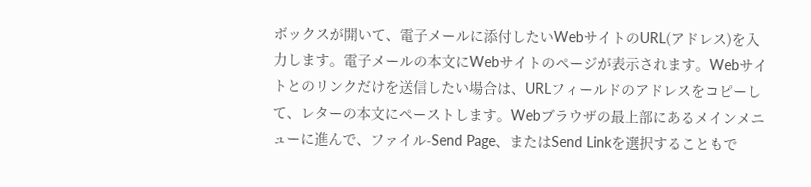ボックスが開いて、電子メールに添付したいWebサイトのURL(アドレス)を入力します。電子メールの本文にWebサイトのページが表示されます。Webサイトとのリンクだけを送信したい場合は、URLフィールドのアドレスをコピーして、レターの本文にペーストします。Webブラウザの最上部にあるメインメニューに進んで、ファイル-Send Page、またはSend Linkを選択することもで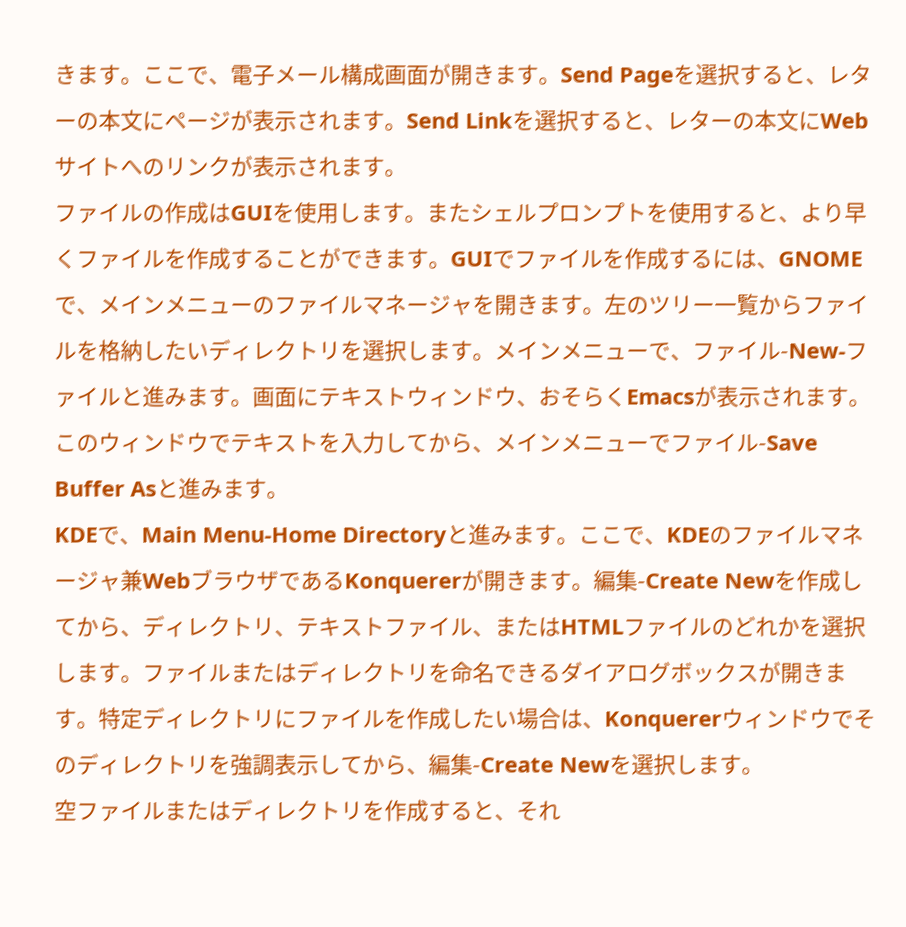きます。ここで、電子メール構成画面が開きます。Send Pageを選択すると、レターの本文にページが表示されます。Send Linkを選択すると、レターの本文にWebサイトへのリンクが表示されます。
ファイルの作成はGUIを使用します。またシェルプロンプトを使用すると、より早くファイルを作成することができます。GUIでファイルを作成するには、GNOMEで、メインメニューのファイルマネージャを開きます。左のツリー一覧からファイルを格納したいディレクトリを選択します。メインメニューで、ファイル-New-ファイルと進みます。画面にテキストウィンドウ、おそらくEmacsが表示されます。このウィンドウでテキストを入力してから、メインメニューでファイル-Save Buffer Asと進みます。
KDEで、Main Menu-Home Directoryと進みます。ここで、KDEのファイルマネージャ兼WebブラウザであるKonquererが開きます。編集-Create Newを作成してから、ディレクトリ、テキストファイル、またはHTMLファイルのどれかを選択します。ファイルまたはディレクトリを命名できるダイアログボックスが開きます。特定ディレクトリにファイルを作成したい場合は、Konquererウィンドウでそのディレクトリを強調表示してから、編集-Create Newを選択します。
空ファイルまたはディレクトリを作成すると、それ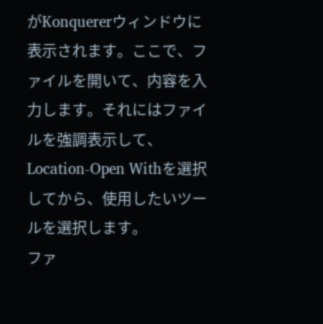がKonquererウィンドウに表示されます。ここで、ファイルを開いて、内容を入力します。それにはファイルを強調表示して、Location-Open Withを選択してから、使用したいツールを選択します。
ファ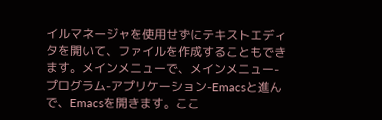イルマネージャを使用せずにテキストエディタを開いて、ファイルを作成することもできます。メインメニューで、メインメニュー-プログラム-アプリケーション-Emacsと進んで、Emacsを開きます。ここ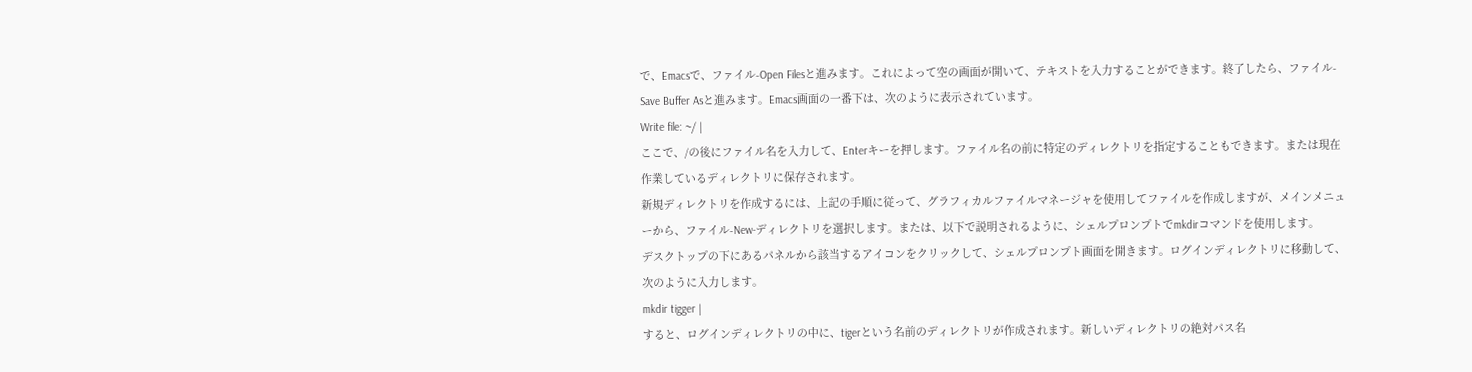で、Emacsで、ファイル-Open Filesと進みます。これによって空の画面が開いて、テキストを入力することができます。終了したら、ファイル-Save Buffer Asと進みます。Emacs画面の一番下は、次のように表示されています。
Write file: ~/ |
ここで、/の後にファイル名を入力して、Enterキーを押します。ファイル名の前に特定のディレクトリを指定することもできます。または現在作業しているディレクトリに保存されます。
新規ディレクトリを作成するには、上記の手順に従って、グラフィカルファイルマネージャを使用してファイルを作成しますが、メインメニューから、ファイル-New-ディレクトリを選択します。または、以下で説明されるように、シェルプロンプトでmkdirコマンドを使用します。
デスクトップの下にあるパネルから該当するアイコンをクリックして、シェルプロンプト画面を開きます。ログインディレクトリに移動して、次のように入力します。
mkdir tigger |
すると、ログインディレクトリの中に、tigerという名前のディレクトリが作成されます。新しいディレクトリの絶対パス名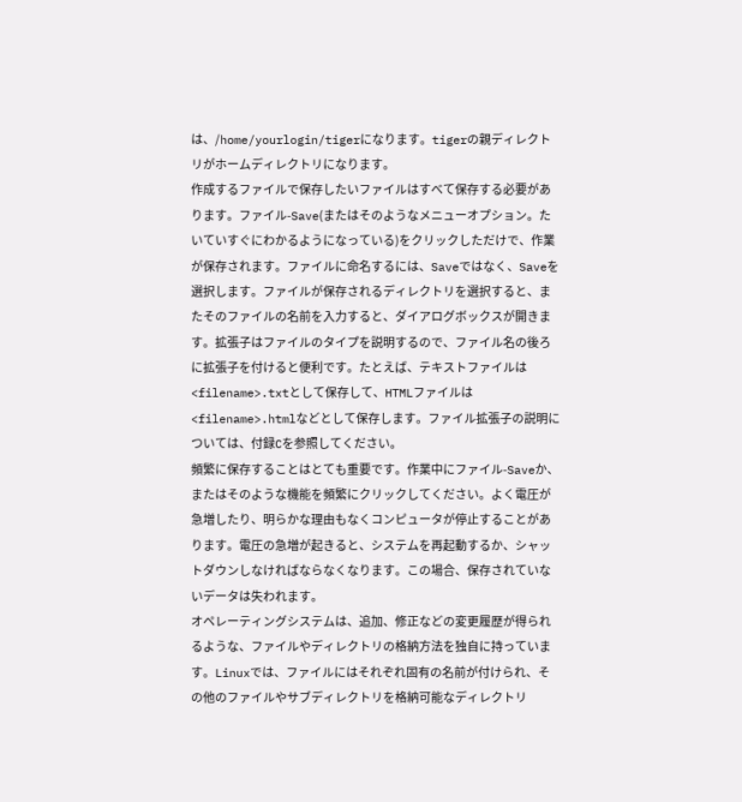は、/home/yourlogin/tigerになります。tigerの親ディレクトリがホームディレクトリになります。
作成するファイルで保存したいファイルはすべて保存する必要があります。ファイル-Save(またはそのようなメニューオプション。たいていすぐにわかるようになっている)をクリックしただけで、作業が保存されます。ファイルに命名するには、Saveではなく、Saveを選択します。ファイルが保存されるディレクトリを選択すると、またそのファイルの名前を入力すると、ダイアログボックスが開きます。拡張子はファイルのタイプを説明するので、ファイル名の後ろに拡張子を付けると便利です。たとえば、テキストファイルは<filename>.txtとして保存して、HTMLファイルは<filename>.htmlなどとして保存します。ファイル拡張子の説明については、付録Cを参照してください。
頻繁に保存することはとても重要です。作業中にファイル-Saveか、またはそのような機能を頻繁にクリックしてください。よく電圧が急増したり、明らかな理由もなくコンピュータが停止することがあります。電圧の急増が起きると、システムを再起動するか、シャットダウンしなければならなくなります。この場合、保存されていないデータは失われます。
オペレーティングシステムは、追加、修正などの変更履歴が得られるような、ファイルやディレクトリの格納方法を独自に持っています。Linuxでは、ファイルにはそれぞれ固有の名前が付けられ、その他のファイルやサブディレクトリを格納可能なディレクトリ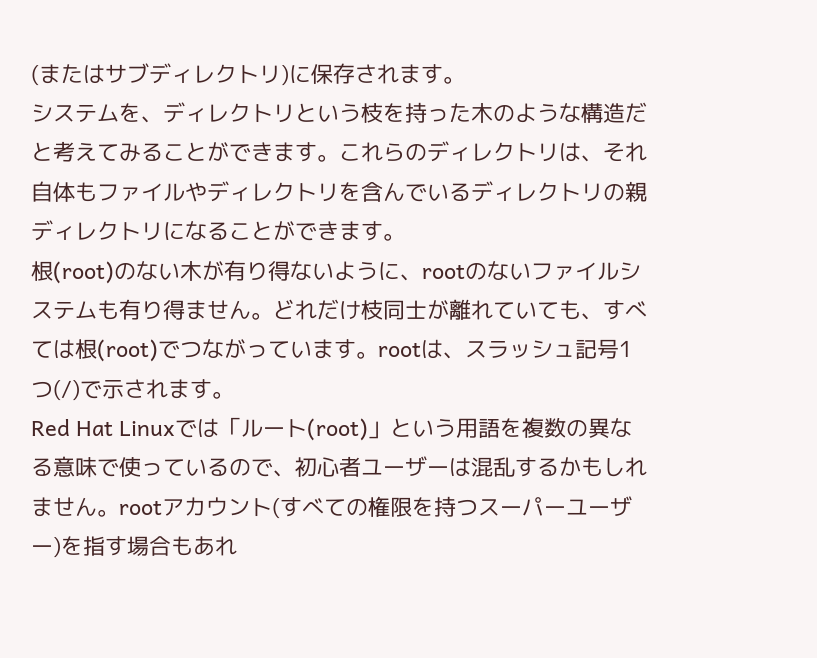(またはサブディレクトリ)に保存されます。
システムを、ディレクトリという枝を持った木のような構造だと考えてみることができます。これらのディレクトリは、それ自体もファイルやディレクトリを含んでいるディレクトリの親ディレクトリになることができます。
根(root)のない木が有り得ないように、rootのないファイルシステムも有り得ません。どれだけ枝同士が離れていても、すべては根(root)でつながっています。rootは、スラッシュ記号1つ(/)で示されます。
Red Hat Linuxでは「ルート(root)」という用語を複数の異なる意味で使っているので、初心者ユーザーは混乱するかもしれません。rootアカウント(すべての権限を持つスーパーユーザー)を指す場合もあれ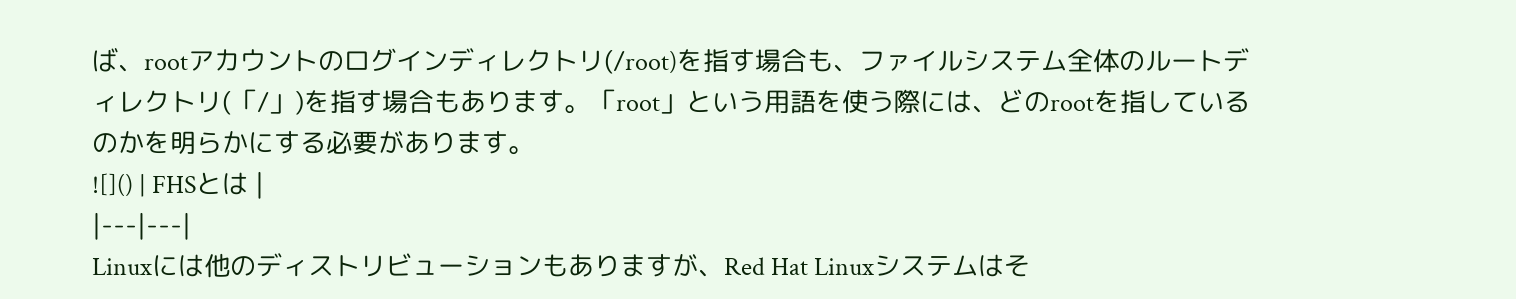ば、rootアカウントのログインディレクトリ(/root)を指す場合も、ファイルシステム全体のルートディレクトリ(「/」)を指す場合もあります。「root」という用語を使う際には、どのrootを指しているのかを明らかにする必要があります。
![]() | FHSとは |
|---|---|
Linuxには他のディストリビューションもありますが、Red Hat Linuxシステムはそ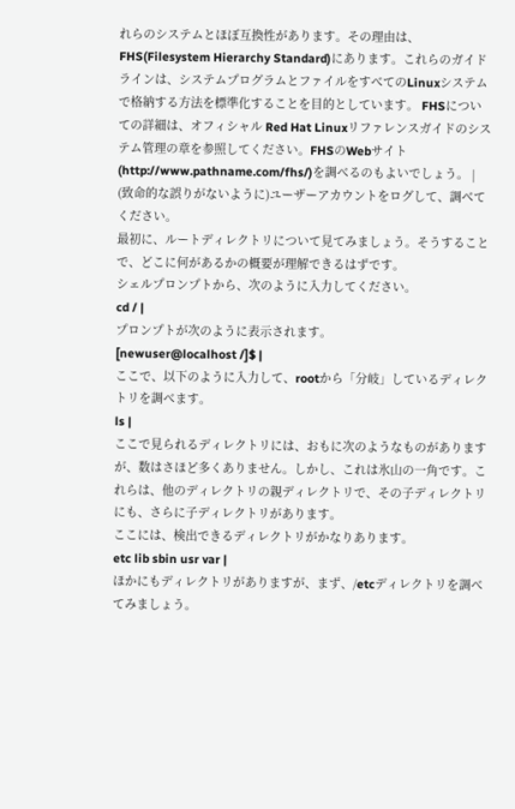れらのシステムとほぼ互換性があります。その理由は、FHS(Filesystem Hierarchy Standard)にあります。これらのガイドラインは、システムプログラムとファイルをすべてのLinuxシステムで格納する方法を標準化することを目的としています。 FHSについての詳細は、オフィシャル Red Hat Linuxリファレンスガイドのシステム管理の章を参照してください。FHSのWebサイト(http://www.pathname.com/fhs/)を調べるのもよいでしょう。 |
(致命的な誤りがないように)ユーザーアカウントをログして、調べてください。
最初に、ルートディレクトリについて見てみましょう。そうすることで、どこに何があるかの概要が理解できるはずです。
シェルプロンプトから、次のように入力してください。
cd / |
プロンプトが次のように表示されます。
[newuser@localhost /]$ |
ここで、以下のように入力して、rootから「分岐」しているディレクトリを調べます。
ls |
ここで見られるディレクトリには、おもに次のようなものがありますが、数はさほど多くありません。しかし、これは氷山の一角です。これらは、他のディレクトリの親ディレクトリで、その子ディレクトリにも、さらに子ディレクトリがあります。
ここには、検出できるディレクトリがかなりあります。
etc lib sbin usr var |
ほかにもディレクトリがありますが、まず、/etcディレクトリを調べてみましょう。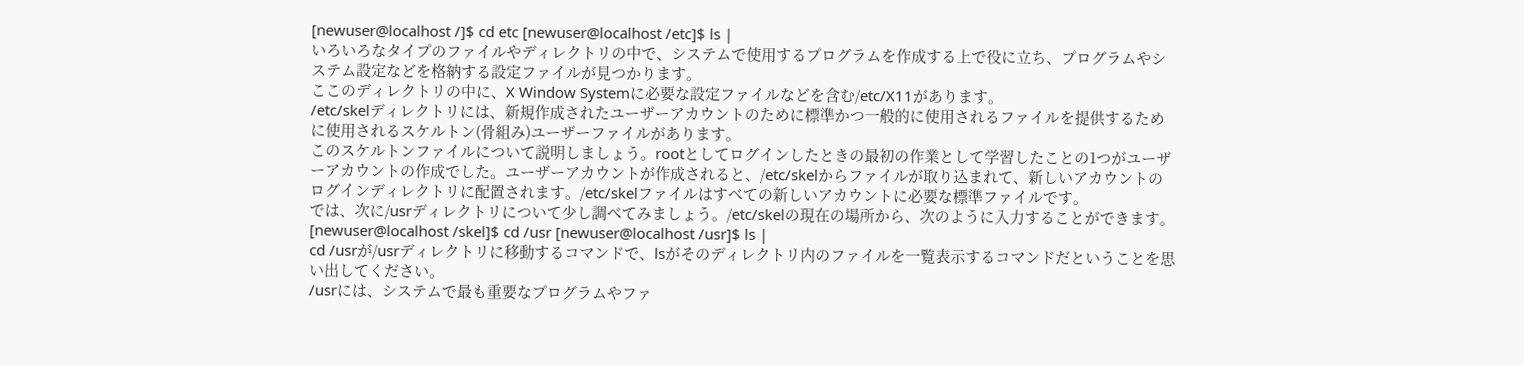[newuser@localhost /]$ cd etc [newuser@localhost /etc]$ ls |
いろいろなタイプのファイルやディレクトリの中で、システムで使用するプログラムを作成する上で役に立ち、プログラムやシステム設定などを格納する設定ファイルが見つかります。
ここのディレクトリの中に、X Window Systemに必要な設定ファイルなどを含む/etc/X11があります。
/etc/skelディレクトリには、新規作成されたユーザーアカウントのために標準かつ一般的に使用されるファイルを提供するために使用されるスケルトン(骨組み)ユーザーファイルがあります。
このスケルトンファイルについて説明しましょう。rootとしてログインしたときの最初の作業として学習したことの1つがユーザーアカウントの作成でした。ユーザーアカウントが作成されると、/etc/skelからファイルが取り込まれて、新しいアカウントのログインディレクトリに配置されます。/etc/skelファイルはすべての新しいアカウントに必要な標準ファイルです。
では、次に/usrディレクトリについて少し調べてみましょう。/etc/skelの現在の場所から、次のように入力することができます。
[newuser@localhost /skel]$ cd /usr [newuser@localhost /usr]$ ls |
cd /usrが/usrディレクトリに移動するコマンドで、lsがそのディレクトリ内のファイルを一覧表示するコマンドだということを思い出してください。
/usrには、システムで最も重要なプログラムやファ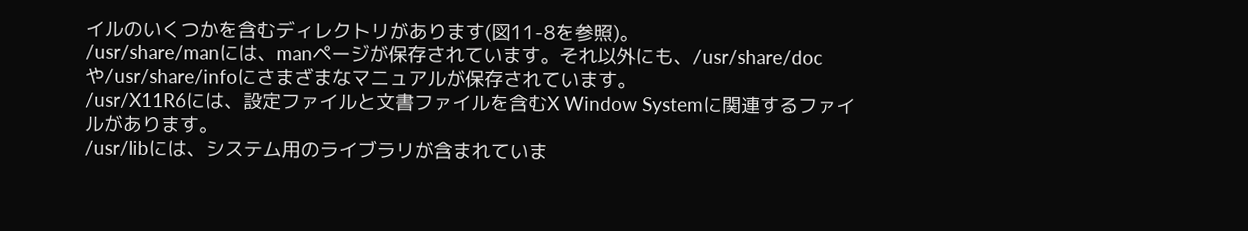イルのいくつかを含むディレクトリがあります(図11-8を参照)。
/usr/share/manには、manページが保存されています。それ以外にも、/usr/share/docや/usr/share/infoにさまざまなマニュアルが保存されています。
/usr/X11R6には、設定ファイルと文書ファイルを含むX Window Systemに関連するファイルがあります。
/usr/libには、システム用のライブラリが含まれていま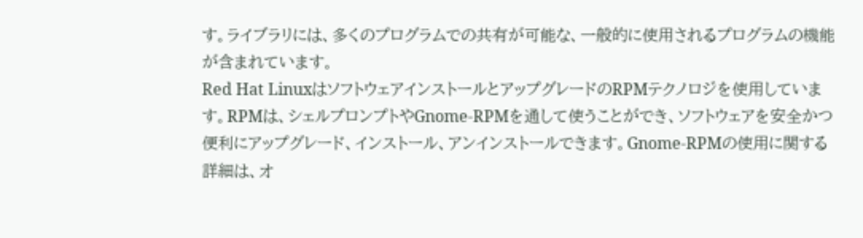す。ライブラリには、多くのプログラムでの共有が可能な、一般的に使用されるプログラムの機能が含まれています。
Red Hat LinuxはソフトウェアインストールとアップグレードのRPMテクノロジを使用しています。RPMは、シェルプロンプトやGnome-RPMを通して使うことができ、ソフトウェアを安全かつ便利にアップグレード、インストール、アンインストールできます。Gnome-RPMの使用に関する詳細は、オ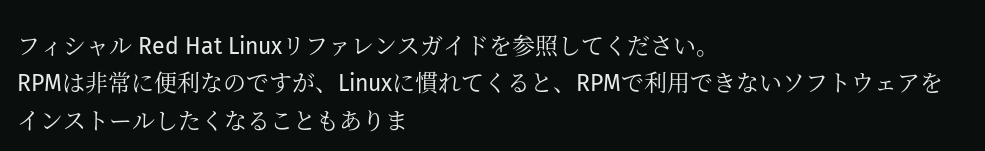フィシャル Red Hat Linuxリファレンスガイドを参照してください。
RPMは非常に便利なのですが、Linuxに慣れてくると、RPMで利用できないソフトウェアをインストールしたくなることもありま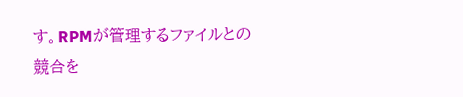す。RPMが管理するファイルとの競合を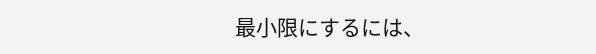最小限にするには、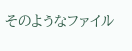そのようなファイル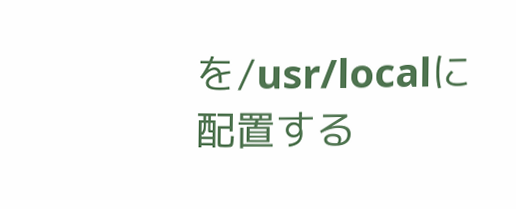を/usr/localに配置する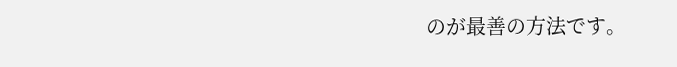のが最善の方法です。